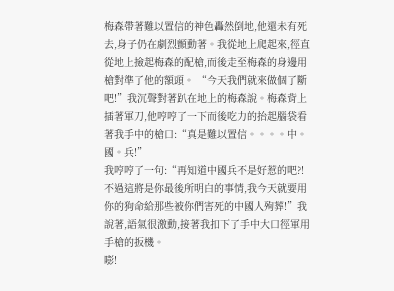梅森帶著難以置信的神色轟然倒地,他還未有死去,身子仍在劇烈顫動著。我從地上爬起來,徑直從地上撿起梅森的配槍,而後走至梅森的身邊用槍對準了他的額頭。 “今天我們就來做個了斷吧!”我沉聲對著趴在地上的梅森說。梅森背上插著軍刀,他哼哼了一下而後吃力的抬起腦袋看著我手中的槍口:“真是難以置信。。。。中。國。兵!”
我哼哼了一句:“再知道中國兵不是好惹的吧?!不過這將是你最後所明白的事情,我今天就要用你的狗命給那些被你們害死的中國人殉葬!”我說著,語氣很激動,接著我扣下了手中大口徑軍用手槍的扳機。
嘭!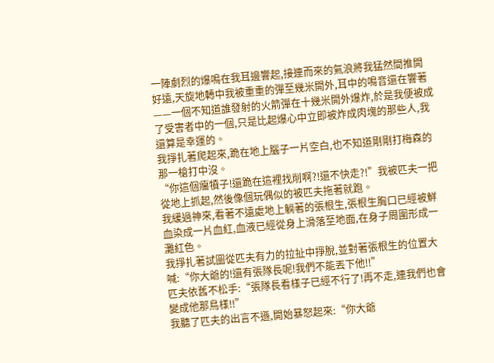一陣劇烈的爆鳴在我耳邊響起,接連而來的氣浪將我猛然間推開好遠,天旋地轉中我被重重的彈至幾米開外,耳中的鳴音還在響著——一個不知道誰發射的火箭彈在十幾米開外爆炸,於是我便被成了受害者中的一個,只是比起爆心中立即被炸成肉塊的那些人,我還算是幸運的。
我掙扎著爬起來,跪在地上腦子一片空白,也不知道剛剛打梅森的那一槍打中沒。
“你這個癟犢子!還跪在這裡找削啊?!還不快走?!”我被匹夫一把從地上抓起,然後像個玩偶似的被匹夫拖著就跑。
我緩過神來,看著不遠處地上躺著的張根生,張根生胸口已經被鮮血染成一片血紅,血液已經從身上滑落至地面,在身子周圍形成一灘紅色。
我掙扎著試圖從匹夫有力的拉扯中掙脫,並對著張根生的位置大喊:“你大爺的!還有張隊長呢!我們不能丟下他!!”
匹夫依舊不松手:“張隊長看樣子已經不行了!再不走,連我們也會變成他那鳥樣!!”
我聽了匹夫的出言不遜,開始暴怒起來:“你大爺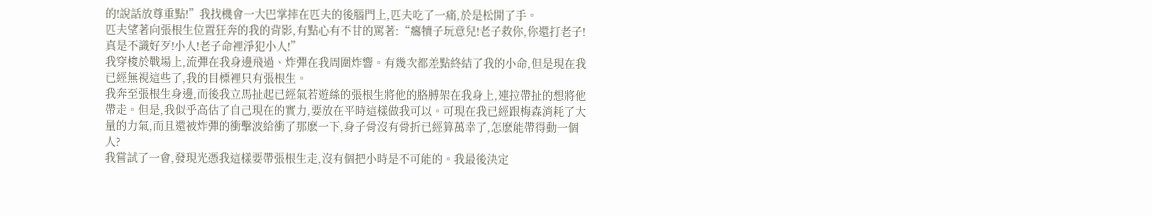的!說話放尊重點!”我找機會一大巴掌摔在匹夫的後腦門上,匹夫吃了一痛,於是松開了手。
匹夫望著向張根生位置狂奔的我的背影,有點心有不甘的罵著:“癟犢子玩意兒!老子救你,你還打老子!真是不識好歹!小人!老子命裡淨犯小人!”
我穿梭於戰場上,流彈在我身邊飛過、炸彈在我周圍炸響。有幾次都差點終結了我的小命,但是現在我已經無視這些了,我的目標裡只有張根生。
我奔至張根生身邊,而後我立馬扯起已經氣若遊絲的張根生將他的胳膊架在我身上,連拉帶扯的想將他帶走。但是,我似乎高估了自己現在的實力,要放在平時這樣做我可以。可現在我已經跟梅森消耗了大量的力氣,而且還被炸彈的衝擊波給衝了那麽一下,身子骨沒有骨折已經算萬幸了,怎麽能帶得動一個人?
我嘗試了一會,發現光憑我這樣要帶張根生走,沒有個把小時是不可能的。我最後決定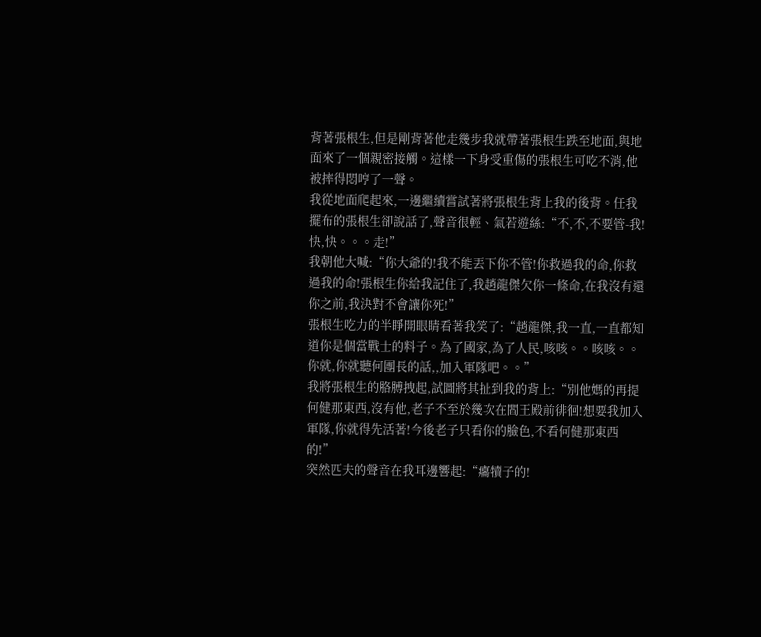背著張根生,但是剛背著他走幾步我就帶著張根生跌至地面,與地面來了一個親密接觸。這樣一下身受重傷的張根生可吃不消,他被摔得悶哼了一聲。
我從地面爬起來,一邊繼續嘗試著將張根生背上我的後背。任我擺布的張根生卻說話了,聲音很輕、氣若遊絲:“不,不,不要管-我!快,快。。。走!”
我朝他大喊:“你大爺的!我不能丟下你不管!你救過我的命,你救過我的命!張根生你給我記住了,我趙龍傑欠你一條命,在我沒有還你之前,我決對不會讓你死!”
張根生吃力的半睜開眼睛看著我笑了:“趙龍傑,我一直,一直都知道你是個當戰士的料子。為了國家,為了人民,咳咳。。咳咳。。你就,你就聽何團長的話,,加入軍隊吧。。”
我將張根生的胳膊拽起,試圖將其扯到我的背上:“別他媽的再提何健那東西,沒有他,老子不至於幾次在閻王殿前徘徊!想要我加入軍隊,你就得先活著!今後老子只看你的臉色,不看何健那東西的!”
突然匹夫的聲音在我耳邊響起:“癟犢子的!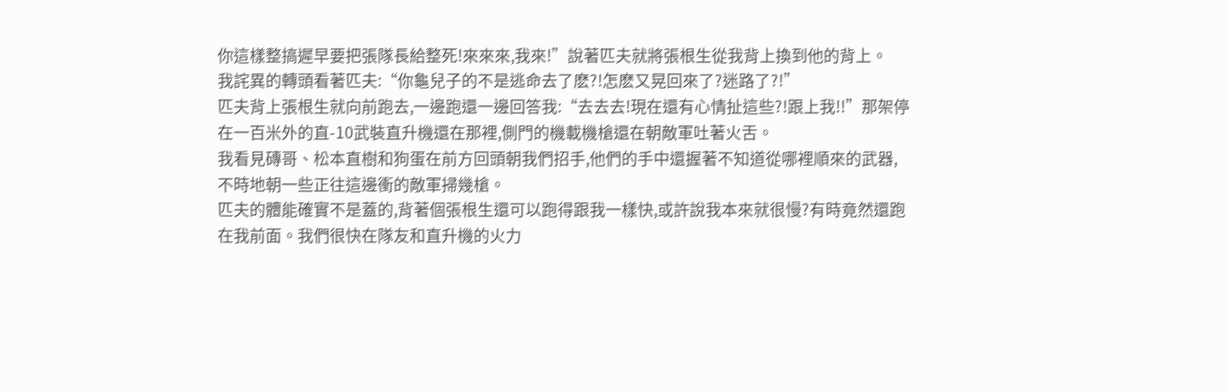你這樣整搞遲早要把張隊長給整死!來來來,我來!”說著匹夫就將張根生從我背上換到他的背上。
我詫異的轉頭看著匹夫:“你龜兒子的不是逃命去了麽?!怎麽又晃回來了?迷路了?!”
匹夫背上張根生就向前跑去,一邊跑還一邊回答我:“去去去!現在還有心情扯這些?!跟上我!!”那架停在一百米外的直-10武裝直升機還在那裡,側門的機載機槍還在朝敵軍吐著火舌。
我看見磚哥、松本直樹和狗蛋在前方回頭朝我們招手,他們的手中還握著不知道從哪裡順來的武器,不時地朝一些正往這邊衝的敵軍掃幾槍。
匹夫的體能確實不是蓋的,背著個張根生還可以跑得跟我一樣快,或許說我本來就很慢?有時竟然還跑在我前面。我們很快在隊友和直升機的火力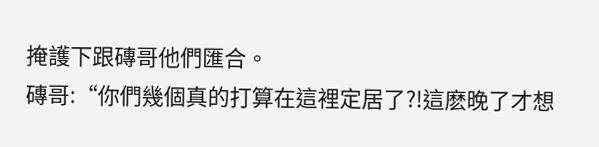掩護下跟磚哥他們匯合。
磚哥:“你們幾個真的打算在這裡定居了?!這麽晚了才想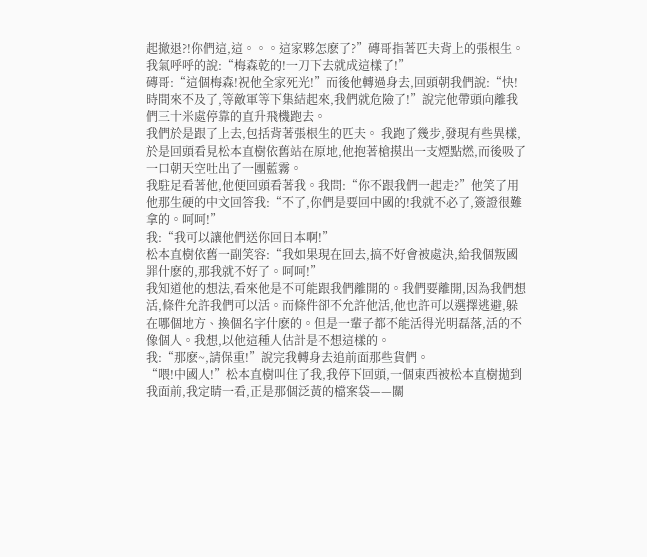起撤退?!你們這,這。。。這家夥怎麽了?”磚哥指著匹夫背上的張根生。
我氣呼呼的說:“梅森乾的!一刀下去就成這樣了!”
磚哥:“這個梅森!祝他全家死光!”而後他轉過身去,回頭朝我們說:“快!時間來不及了,等敵軍等下集結起來,我們就危險了!”說完他帶頭向離我們三十米處停靠的直升飛機跑去。
我們於是跟了上去,包括背著張根生的匹夫。 我跑了幾步,發現有些異樣,於是回頭看見松本直樹依舊站在原地,他抱著槍摸出一支煙點燃,而後吸了一口朝天空吐出了一團藍霧。
我駐足看著他,他便回頭看著我。我問:“你不跟我們一起走?”他笑了用他那生硬的中文回答我:“不了,你們是要回中國的!我就不必了,簽證很難拿的。呵呵!”
我:“我可以讓他們送你回日本啊!”
松本直樹依舊一副笑容:“我如果現在回去,搞不好會被處決,給我個叛國罪什麽的,那我就不好了。呵呵!”
我知道他的想法,看來他是不可能跟我們離開的。我們要離開,因為我們想活,條件允許我們可以活。而條件卻不允許他活,他也許可以選擇逃避,躲在哪個地方、換個名字什麽的。但是一輩子都不能活得光明磊落,活的不像個人。我想,以他這種人估計是不想這樣的。
我:“那麽~,請保重!”說完我轉身去追前面那些貨們。
“喂!中國人!”松本直樹叫住了我,我停下回頭,一個東西被松本直樹拋到我面前,我定睛一看,正是那個泛黃的檔案袋——關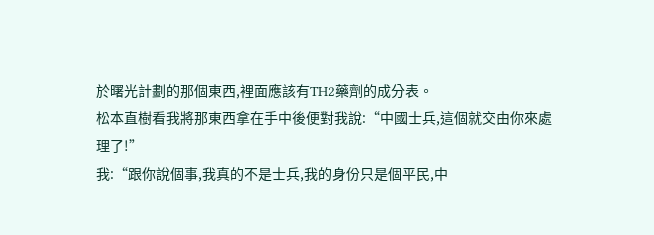於曙光計劃的那個東西,裡面應該有TH2藥劑的成分表。
松本直樹看我將那東西拿在手中後便對我說:“中國士兵,這個就交由你來處理了!”
我:“跟你說個事,我真的不是士兵,我的身份只是個平民,中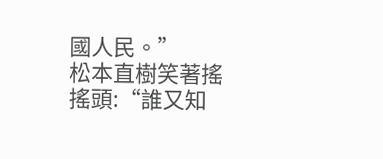國人民。”
松本直樹笑著搖搖頭:“誰又知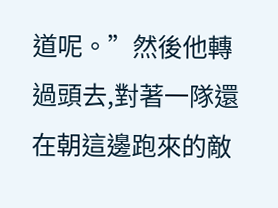道呢。”然後他轉過頭去,對著一隊還在朝這邊跑來的敵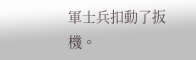軍士兵扣動了扳機。